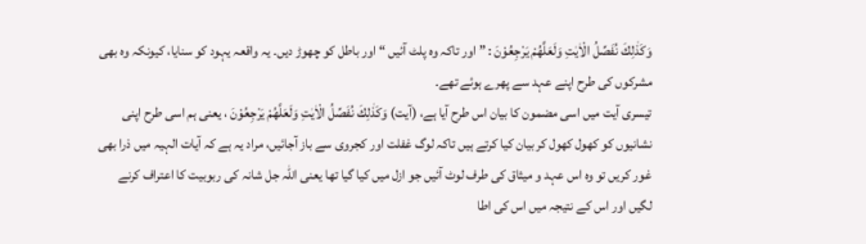وَكَذٰلِكَ نُفَصِّلُ الْاٰيٰتِ وَلَعَلَّهُمْ يَرْجِعُوْنَ : ” اور تاکہ وہ پلٹ آئیں “ اور باطل کو چھوڑ دیں۔ یہ واقعہ یہود کو سنایا، کیونکہ وہ بھی مشرکوں کی طرح اپنے عہد سے پھرے ہوئے تھے۔
تیسری آیت میں اسی مضمون کا بیان اس طرح آیا ہے، (آیت) وَكَذٰلِكَ نُفَصِّلُ الْاٰيٰتِ وَلَعَلَّهُمْ يَرْجِعُوْنَ ، یعنی ہم اسی طرح اپنی نشانیوں کو کھول کھول کر بیان کیا کرتے ہیں تاکہ لوگ غفلت اور کجروی سے باز آجائیں، مراد یہ ہے کہ آیات الہیہ میں ذرا بھی غور کریں تو وہ اس عہد و میثاق کی طرف لوٹ آئیں جو ازل میں کیا گیا تھا یعنی اللہ جل شانہ کی ربوبیت کا اعتراف کرنے لگیں اور اس کے نتیجہ میں اس کی اطا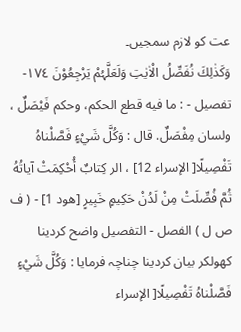عت کو لازم سمجیں۔
وَكَذٰلِكَ نُفَصِّلُ الْاٰيٰتِ وَلَعَلَّہُمْ يَرْجِعُوْنَ ١٧٤- تفصیل - : ما فيه قطع الحکم، وحکم فَيْصَلٌ ، ولسان مِفْصَلٌ. قال : وَكُلَّ شَيْءٍ فَصَّلْناهُ تَفْصِيلًا[ الإسراء 12] ، الر كِتابٌ أُحْكِمَتْ آياتُهُ ثُمَّ فُصِّلَتْ مِنْ لَدُنْ حَكِيمٍ خَبِيرٍ [هود 1] - ( ف ص ل ) الفصل - التفصیل واضح کردینا کھولکر بیان کردینا چناچہ فرمایا : وَكُلَّ شَيْءٍ فَصَّلْناهُ تَفْصِيلًا[ الإسراء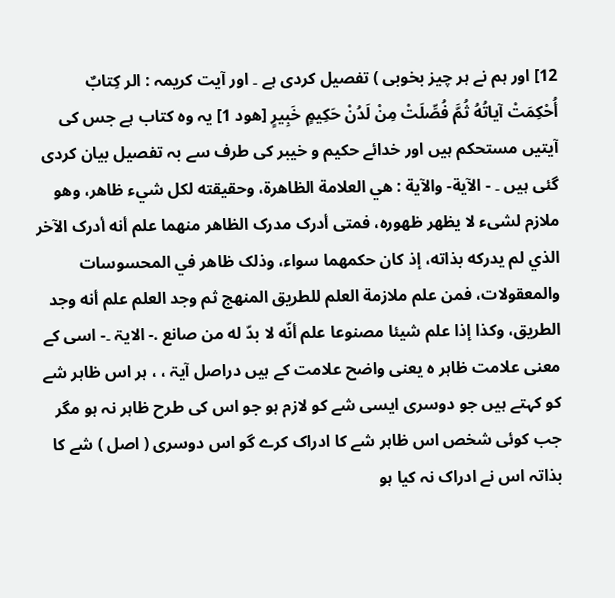12] اور ہم نے ہر چیز بخوبی ) تفصیل کردی ہے ۔ اور آیت کریمہ : الر كِتابٌ أُحْكِمَتْ آياتُهُ ثُمَّ فُصِّلَتْ مِنْ لَدُنْ حَكِيمٍ خَبِيرٍ [هود 1] یہ وہ کتاب ہے جس کی آیتیں مستحکم ہیں اور خدائے حکیم و خیبر کی طرف سے بہ تفصیل بیان کردی گئی ہیں ۔ - الآية- والآية : هي العلامة الظاهرة، وحقیقته لکل شيء ظاهر، وهو ملازم لشیء لا يظهر ظهوره، فمتی أدرک مدرک الظاهر منهما علم أنه أدرک الآخر الذي لم يدركه بذاته، إذ کان حكمهما سواء، وذلک ظاهر في المحسوسات والمعقولات، فمن علم ملازمة العلم للطریق المنهج ثم وجد العلم علم أنه وجد الطریق، وکذا إذا علم شيئا مصنوعا علم أنّه لا بدّ له من صانع .- الایۃ ۔- اسی کے معنی علامت ظاہر ہ یعنی واضح علامت کے ہیں دراصل آیۃ ، ، ہر اس ظاہر شے کو کہتے ہیں جو دوسری ایسی شے کو لازم ہو جو اس کی طرح ظاہر نہ ہو مگر جب کوئی شخص اس ظاہر شے کا ادراک کرے گو اس دوسری ( اصل ) شے کا بذاتہ اس نے ادراک نہ کیا ہو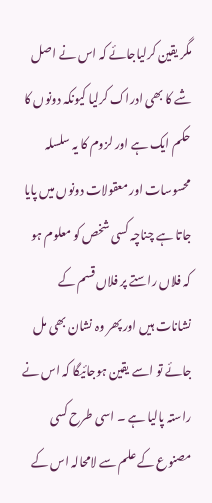مگر یقین کرلیاجائے کہ اس نے اصل شے کا بھی ادراک کرلیا کیونکہ دونوں کا حکم ایک ہے اور لزوم کا یہ سلسلہ محسوسات اور معقولات دونوں میں پایا جاتا ہے چناچہ کسی شخص کو معلوم ہو کہ فلاں راستے پر فلاں قسم کے نشانات ہیں اور پھر وہ نشان بھی مل جائے تو اسے یقین ہوجائیگا کہ اس نے راستہ پالیا ہے ۔ اسی طرح کسی مصنوع کے علم سے لامحالہ اس کے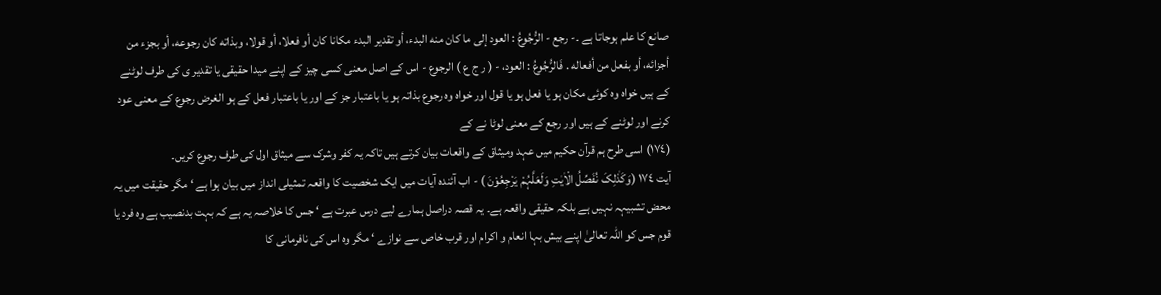صانع کا علم ہوجاتا ہے ۔- رجع - الرُّجُوعُ : العود إلى ما کان منه البدء، أو تقدیر البدء مکانا کان أو فعلا، أو قولا، وبذاته کان رجوعه، أو بجزء من أجزائه، أو بفعل من أفعاله . فَالرُّجُوعُ : العود، - ( ر ج ع ) الرجوع - اس کے اصل معنی کسی چیز کے اپنے میدا حقیقی یا تقدیر ی کی طرف لوٹنے کے ہیں خواہ وہ کوئی مکان ہو یا فعل ہو یا قول اور خواہ وہ رجوع بذاتہ ہو یا باعتبار جز کے اور یا باعتبار فعل کے ہو الغرض رجوع کے معنی عود کرنے اور لوٹنے کے ہیں اور رجع کے معنی لوٹا نے کے
(١٧٤) اسی طرح ہم قرآن حکیم میں عہد ومیثاق کے واقعات بیان کرتے ہیں تاکہ یہ کفر وشرک سے میثاق اول کی طرف رجوع کریں۔
آیت ١٧٤ (وَکَذٰلِکَ نُفَصِّلُ الْاٰیٰتِ وَلَعَلَّہُمْ یَرْجِعُوْنَ ) - اب آئندہ آیات میں ایک شخصیت کا واقعہ تمثیلی انداز میں بیان ہوا ہے ‘ مگر حقیقت میں یہ محض تشبیہہ نہیں ہے بلکہ حقیقی واقعہ ہے۔ یہ قصہ دراصل ہمارے لیے درس عبرت ہے ‘ جس کا خلاصہ یہ ہے کہ بہت بدنصیب ہے وہ فرد یا قوم جس کو اللہ تعالیٰ اپنے بیش بہا انعام و اکرام اور قرب خاص سے نوازے ‘ مگر وہ اس کی نافرمانی کا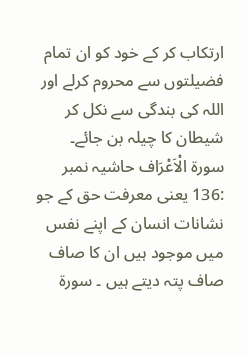ارتکاب کر کے خود کو ان تمام فضیلتوں سے محروم کرلے اور اللہ کی بندگی سے نکل کر شیطان کا چیلہ بن جائے۔
سورة الْاَعْرَاف حاشیہ نمبر :136 یعنی معرفت حق کے جو نشانات انسان کے اپنے نفس میں موجود ہیں ان کا صاف صاف پتہ دیتے ہیں ۔ سورة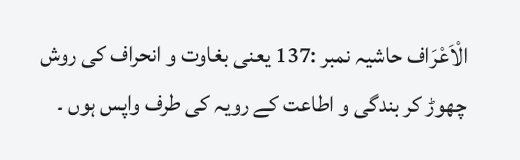الْاَعْرَاف حاشیہ نمبر :137 یعنی بغاوت و انحراف کی روش چھوڑ کر بندگی و اطاعت کے رویہ کی طرف واپس ہوں ۔